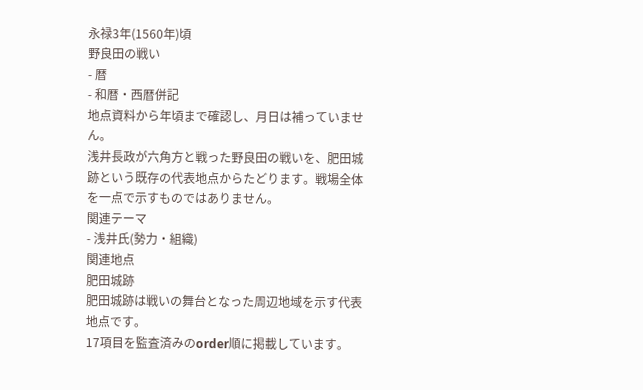永禄3年(1560年)頃
野良田の戦い
- 暦
- 和暦・西暦併記
地点資料から年頃まで確認し、月日は補っていません。
浅井長政が六角方と戦った野良田の戦いを、肥田城跡という既存の代表地点からたどります。戦場全体を一点で示すものではありません。
関連テーマ
- 浅井氏(勢力・組織)
関連地点
肥田城跡
肥田城跡は戦いの舞台となった周辺地域を示す代表地点です。
17項目を監査済みのorder順に掲載しています。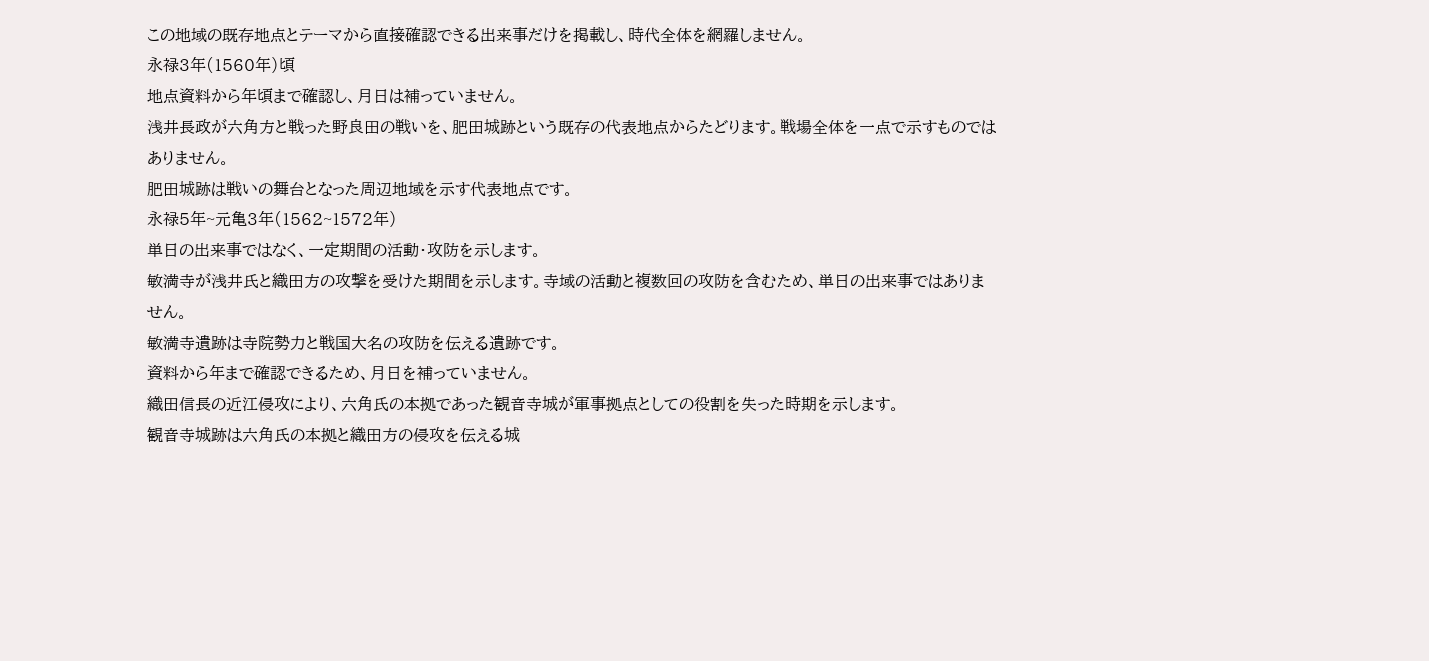この地域の既存地点とテーマから直接確認できる出来事だけを掲載し、時代全体を網羅しません。
永禄3年(1560年)頃
地点資料から年頃まで確認し、月日は補っていません。
浅井長政が六角方と戦った野良田の戦いを、肥田城跡という既存の代表地点からたどります。戦場全体を一点で示すものではありません。
肥田城跡は戦いの舞台となった周辺地域を示す代表地点です。
永禄5年~元亀3年(1562~1572年)
単日の出来事ではなく、一定期間の活動・攻防を示します。
敏満寺が浅井氏と織田方の攻撃を受けた期間を示します。寺域の活動と複数回の攻防を含むため、単日の出来事ではありません。
敏満寺遺跡は寺院勢力と戦国大名の攻防を伝える遺跡です。
資料から年まで確認できるため、月日を補っていません。
織田信長の近江侵攻により、六角氏の本拠であった観音寺城が軍事拠点としての役割を失った時期を示します。
観音寺城跡は六角氏の本拠と織田方の侵攻を伝える城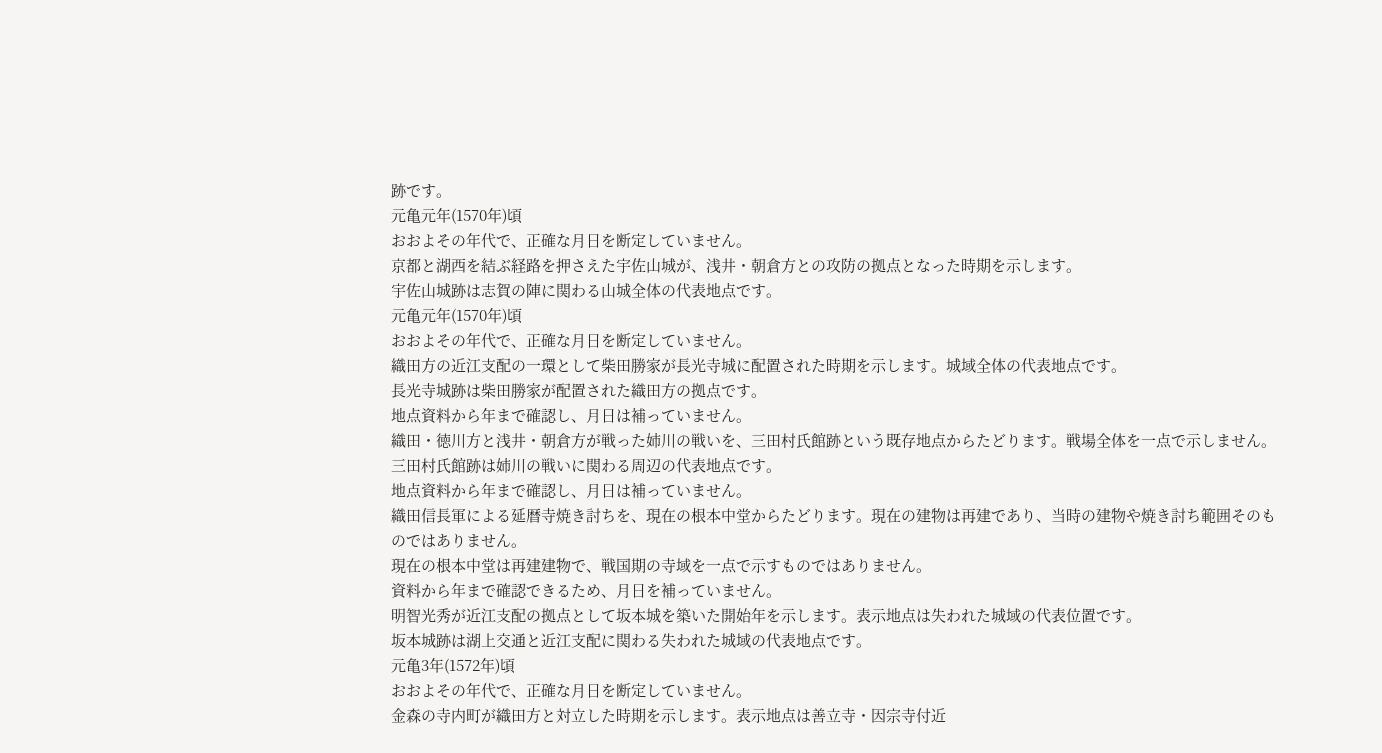跡です。
元亀元年(1570年)頃
おおよその年代で、正確な月日を断定していません。
京都と湖西を結ぶ経路を押さえた宇佐山城が、浅井・朝倉方との攻防の拠点となった時期を示します。
宇佐山城跡は志賀の陣に関わる山城全体の代表地点です。
元亀元年(1570年)頃
おおよその年代で、正確な月日を断定していません。
織田方の近江支配の一環として柴田勝家が長光寺城に配置された時期を示します。城域全体の代表地点です。
長光寺城跡は柴田勝家が配置された織田方の拠点です。
地点資料から年まで確認し、月日は補っていません。
織田・徳川方と浅井・朝倉方が戦った姉川の戦いを、三田村氏館跡という既存地点からたどります。戦場全体を一点で示しません。
三田村氏館跡は姉川の戦いに関わる周辺の代表地点です。
地点資料から年まで確認し、月日は補っていません。
織田信長軍による延暦寺焼き討ちを、現在の根本中堂からたどります。現在の建物は再建であり、当時の建物や焼き討ち範囲そのものではありません。
現在の根本中堂は再建建物で、戦国期の寺域を一点で示すものではありません。
資料から年まで確認できるため、月日を補っていません。
明智光秀が近江支配の拠点として坂本城を築いた開始年を示します。表示地点は失われた城域の代表位置です。
坂本城跡は湖上交通と近江支配に関わる失われた城域の代表地点です。
元亀3年(1572年)頃
おおよその年代で、正確な月日を断定していません。
金森の寺内町が織田方と対立した時期を示します。表示地点は善立寺・因宗寺付近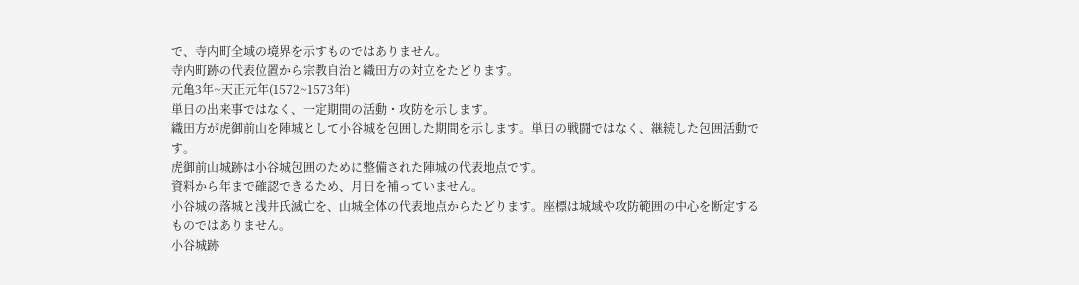で、寺内町全域の境界を示すものではありません。
寺内町跡の代表位置から宗教自治と織田方の対立をたどります。
元亀3年~天正元年(1572~1573年)
単日の出来事ではなく、一定期間の活動・攻防を示します。
織田方が虎御前山を陣城として小谷城を包囲した期間を示します。単日の戦闘ではなく、継続した包囲活動です。
虎御前山城跡は小谷城包囲のために整備された陣城の代表地点です。
資料から年まで確認できるため、月日を補っていません。
小谷城の落城と浅井氏滅亡を、山城全体の代表地点からたどります。座標は城域や攻防範囲の中心を断定するものではありません。
小谷城跡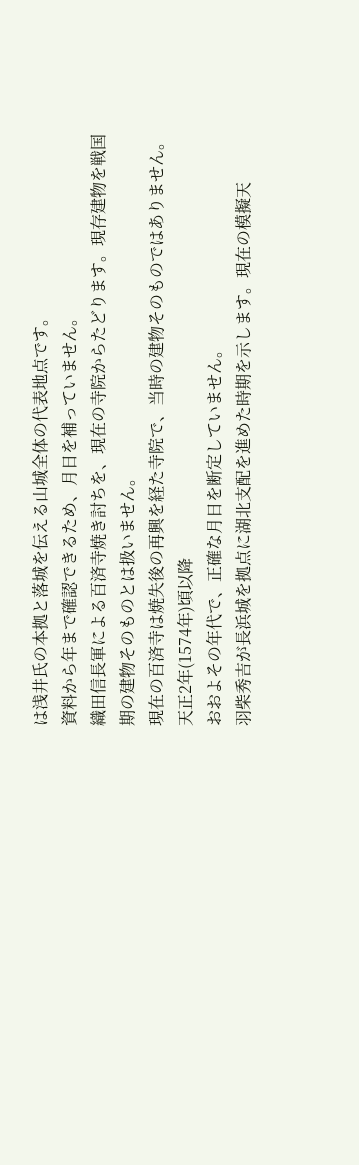は浅井氏の本拠と落城を伝える山城全体の代表地点です。
資料から年まで確認できるため、月日を補っていません。
織田信長軍による百済寺焼き討ちを、現在の寺院からたどります。現存建物を戦国期の建物そのものとは扱いません。
現在の百済寺は焼失後の再興を経た寺院で、当時の建物そのものではありません。
天正2年(1574年)頃以降
おおよその年代で、正確な月日を断定していません。
羽柴秀吉が長浜城を拠点に湖北支配を進めた時期を示します。現在の模擬天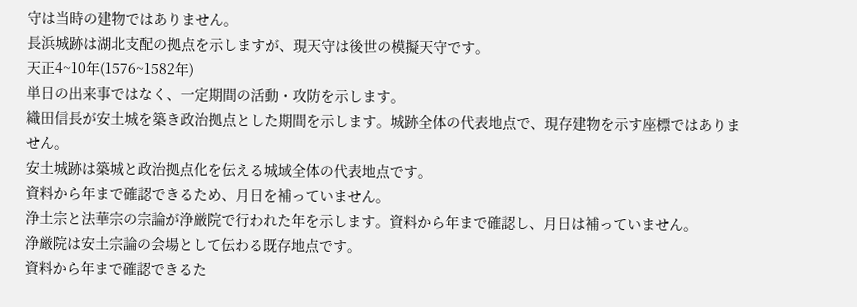守は当時の建物ではありません。
長浜城跡は湖北支配の拠点を示しますが、現天守は後世の模擬天守です。
天正4~10年(1576~1582年)
単日の出来事ではなく、一定期間の活動・攻防を示します。
織田信長が安土城を築き政治拠点とした期間を示します。城跡全体の代表地点で、現存建物を示す座標ではありません。
安土城跡は築城と政治拠点化を伝える城域全体の代表地点です。
資料から年まで確認できるため、月日を補っていません。
浄土宗と法華宗の宗論が浄厳院で行われた年を示します。資料から年まで確認し、月日は補っていません。
浄厳院は安土宗論の会場として伝わる既存地点です。
資料から年まで確認できるた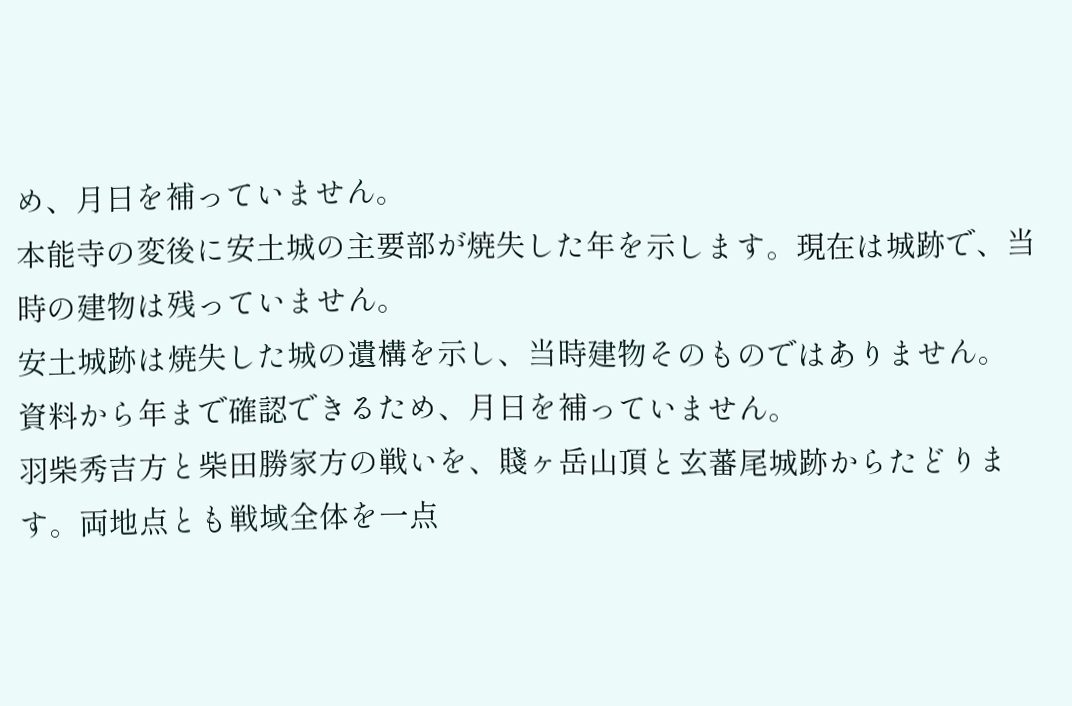め、月日を補っていません。
本能寺の変後に安土城の主要部が焼失した年を示します。現在は城跡で、当時の建物は残っていません。
安土城跡は焼失した城の遺構を示し、当時建物そのものではありません。
資料から年まで確認できるため、月日を補っていません。
羽柴秀吉方と柴田勝家方の戦いを、賤ヶ岳山頂と玄蕃尾城跡からたどります。両地点とも戦域全体を一点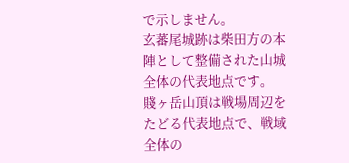で示しません。
玄蕃尾城跡は柴田方の本陣として整備された山城全体の代表地点です。
賤ヶ岳山頂は戦場周辺をたどる代表地点で、戦域全体の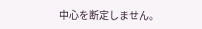中心を断定しません。